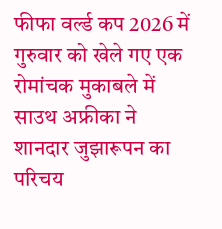फीफा वर्ल्ड कप 2026 में गुरुवार को खेले गए एक रोमांचक मुकाबले में साउथ अफ्रीका ने शानदार जुझारूपन का परिचय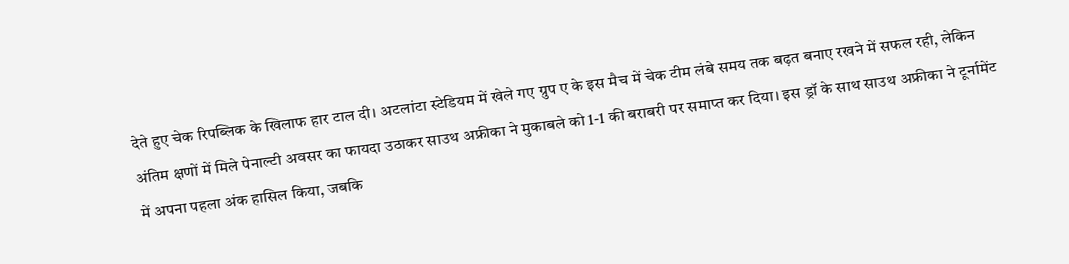देते हुए चेक रिपब्लिक के खिलाफ हार टाल दी। अटलांटा स्टेडियम में खेले गए ग्रुप ए के इस मैच में चेक टीम लंबे समय तक बढ़त बनाए रखने में सफल रही, लेकिन अंतिम क्षणों में मिले पेनाल्टी अवसर का फायदा उठाकर साउथ अफ्रीका ने मुकाबले को 1-1 की बराबरी पर समाप्त कर दिया। इस ड्रॉ के साथ साउथ अफ्रीका ने टूर्नामेंट में अपना पहला अंक हासिल किया, जबकि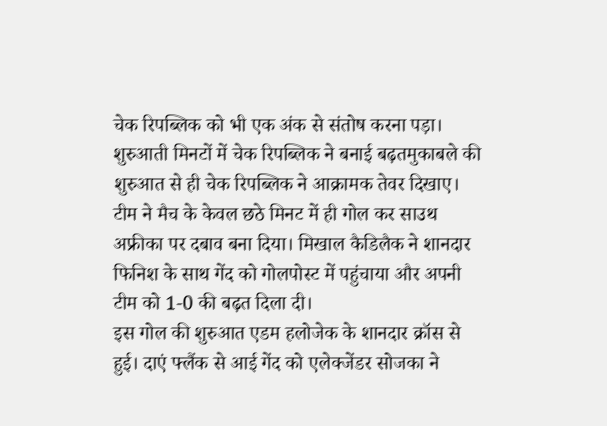चेक रिपब्लिक को भी एक अंक से संतोष करना पड़ा।
शुरुआती मिनटों में चेक रिपब्लिक ने बनाई बढ़तमुकाबले की शुरुआत से ही चेक रिपब्लिक ने आक्रामक तेवर दिखाए। टीम ने मैच के केवल छठे मिनट में ही गोल कर साउथ अफ्रीका पर दबाव बना दिया। मिखाल कैडिलैक ने शानदार फिनिश के साथ गेंद को गोलपोस्ट में पहुंचाया और अपनी टीम को 1-0 की बढ़त दिला दी।
इस गोल की शुरुआत एडम हलोजेक के शानदार क्रॉस से हुई। दाएं फ्लैंक से आई गेंद को एलेक्जेंडर सोजका ने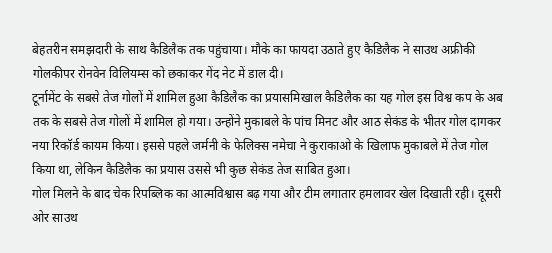बेहतरीन समझदारी के साथ कैडिलैक तक पहुंचाया। मौके का फायदा उठाते हुए कैडिलैक ने साउथ अफ्रीकी गोलकीपर रोनवेन विलियम्स को छकाकर गेंद नेट में डाल दी।
टूर्नामेंट के सबसे तेज गोलों में शामिल हुआ कैडिलैक का प्रयासमिखाल कैडिलैक का यह गोल इस विश्व कप के अब तक के सबसे तेज गोलों में शामिल हो गया। उन्होंने मुकाबले के पांच मिनट और आठ सेकंड के भीतर गोल दागकर नया रिकॉर्ड कायम किया। इससे पहले जर्मनी के फेलिक्स नमेचा ने कुराकाओ के खिलाफ मुकाबले में तेज गोल किया था, लेकिन कैडिलैक का प्रयास उससे भी कुछ सेकंड तेज साबित हुआ।
गोल मिलने के बाद चेक रिपब्लिक का आत्मविश्वास बढ़ गया और टीम लगातार हमलावर खेल दिखाती रही। दूसरी ओर साउथ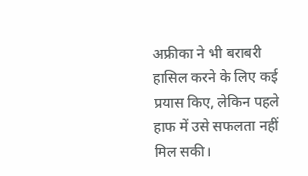अफ्रीका ने भी बराबरी हासिल करने के लिए कई प्रयास किए, लेकिन पहले हाफ में उसे सफलता नहीं मिल सकी।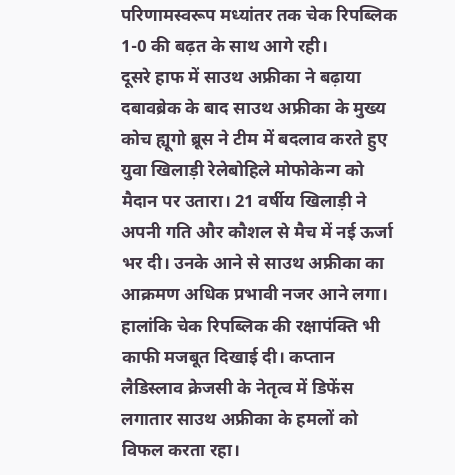परिणामस्वरूप मध्यांतर तक चेक रिपब्लिक 1-0 की बढ़त के साथ आगे रही।
दूसरे हाफ में साउथ अफ्रीका ने बढ़ाया दबावब्रेक के बाद साउथ अफ्रीका के मुख्य कोच ह्यूगो ब्रूस ने टीम में बदलाव करते हुए युवा खिलाड़ी रेलेबोहिले मोफोकेन्ग को मैदान पर उतारा। 21 वर्षीय खिलाड़ी ने अपनी गति और कौशल से मैच में नई ऊर्जा भर दी। उनके आने से साउथ अफ्रीका का आक्रमण अधिक प्रभावी नजर आने लगा।
हालांकि चेक रिपब्लिक की रक्षापंक्ति भी काफी मजबूत दिखाई दी। कप्तान लैडिस्लाव क्रेजसी के नेतृत्व में डिफेंस लगातार साउथ अफ्रीका के हमलों को विफल करता रहा।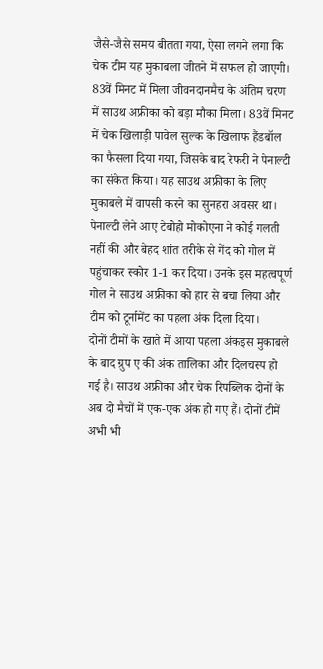जैसे-जैसे समय बीतता गया, ऐसा लगने लगा कि चेक टीम यह मुकाबला जीतने में सफल हो जाएगी।
83वें मिनट में मिला जीवनदानमैच के अंतिम चरण में साउथ अफ्रीका को बड़ा मौका मिला। 83वें मिनट में चेक खिलाड़ी पावेल सुल्क के खिलाफ हैंडबॉल का फैसला दिया गया, जिसके बाद रेफरी ने पेनाल्टी का संकेत किया। यह साउथ अफ्रीका के लिए मुकाबले में वापसी करने का सुनहरा अवसर था।
पेनाल्टी लेने आए टेबोहो मोकोएना ने कोई गलती नहीं की और बेहद शांत तरीके से गेंद को गोल में पहुंचाकर स्कोर 1-1 कर दिया। उनके इस महत्वपूर्ण गोल ने साउथ अफ्रीका को हार से बचा लिया और टीम को टूर्नामेंट का पहला अंक दिला दिया।
दोनों टीमों के खाते में आया पहला अंकइस मुकाबले के बाद ग्रुप ए की अंक तालिका और दिलचस्प हो गई है। साउथ अफ्रीका और चेक रिपब्लिक दोनों के अब दो मैचों में एक-एक अंक हो गए हैं। दोनों टीमें अभी भी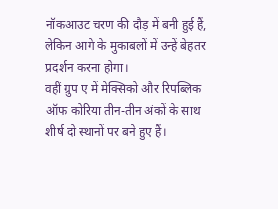नॉकआउट चरण की दौड़ में बनी हुई हैं, लेकिन आगे के मुकाबलों में उन्हें बेहतर प्रदर्शन करना होगा।
वहीं ग्रुप ए में मेक्सिको और रिपब्लिक ऑफ कोरिया तीन-तीन अंकों के साथ शीर्ष दो स्थानों पर बने हुए हैं।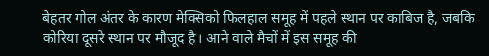बेहतर गोल अंतर के कारण मेक्सिको फिलहाल समूह में पहले स्थान पर काबिज है, जबकि कोरिया दूसरे स्थान पर मौजूद है। आने वाले मैचों में इस समूह की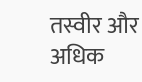तस्वीर और अधिक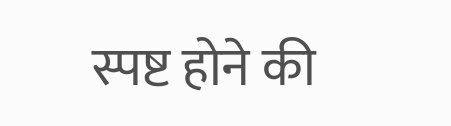स्पष्ट होने की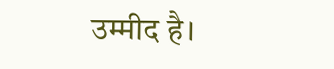उम्मीद है।